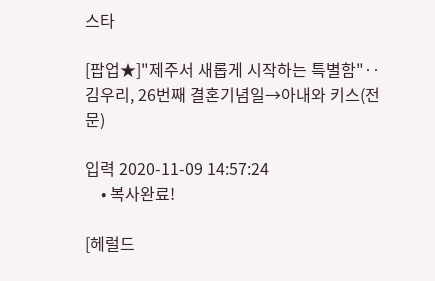스타

[팝업★]"제주서 새롭게 시작하는 특별함"‥김우리, 26번째 결혼기념일→아내와 키스(전문)

입력 2020-11-09 14:57:24
    • 복사완료!

[헤럴드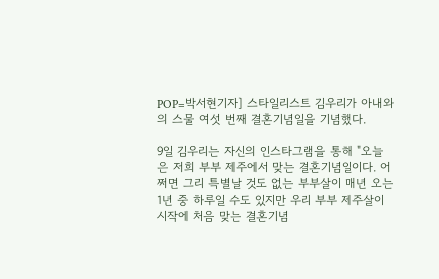POP=박서현기자] 스타일리스트 김우리가 아내와의 스물 여섯 번째 결혼기념일을 기념했다.

9일 김우리는 자신의 인스타그램을 통해 "오늘은 저희 부부 제주에서 맞는 결혼기념일이다. 어쩌면 그리 특별날 것도 없는 부부살이 매년 오는 1년 중 하루일 수도 있지만 우리 부부 제주살이 시작에 처음 맞는 결혼기념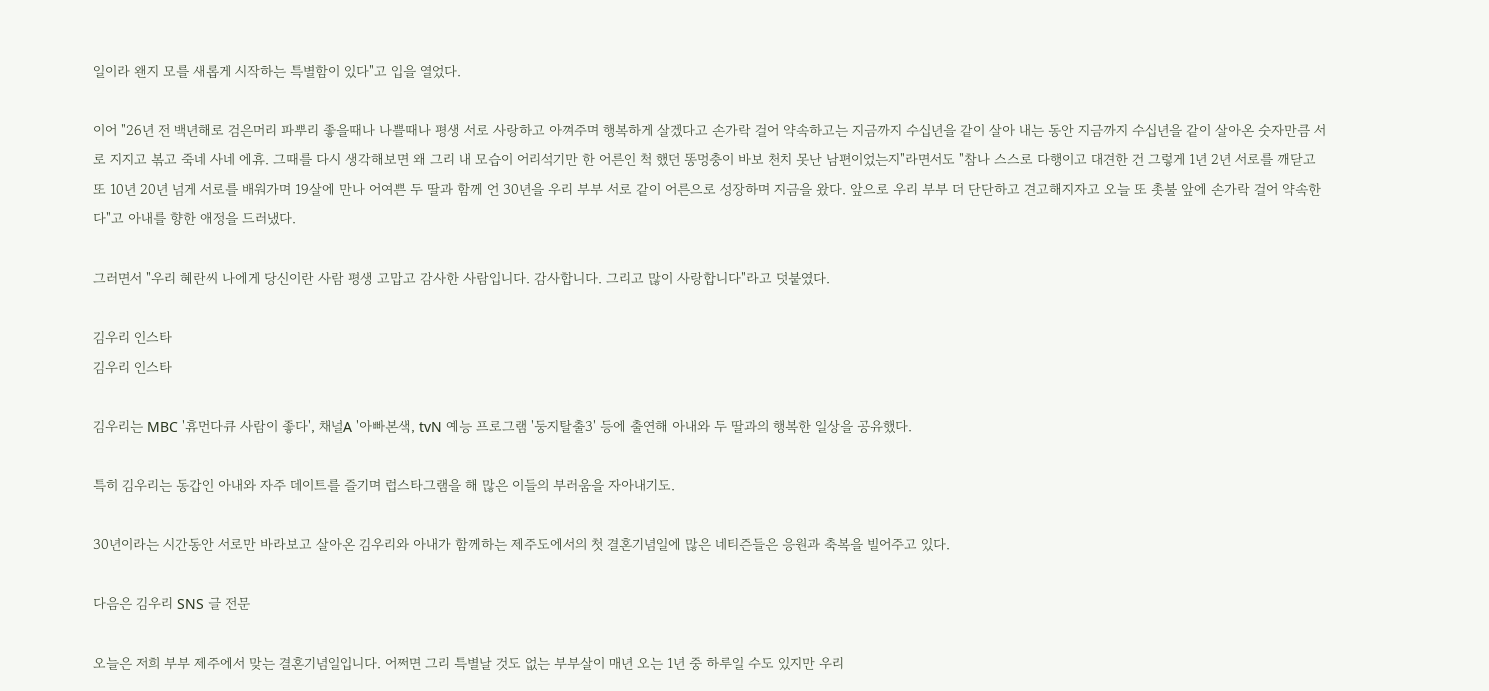일이라 왠지 모를 새롭게 시작하는 특별함이 있다"고 입을 열었다.

이어 "26년 전 백년해로 검은머리 파뿌리 좋을때나 나쁠때나 평생 서로 사랑하고 아껴주며 행복하게 살겠다고 손가락 걸어 약속하고는 지금까지 수십년을 같이 살아 내는 동안 지금까지 수십년을 같이 살아온 숫자만큼 서로 지지고 볶고 죽네 사네 에휴. 그때를 다시 생각해보면 왜 그리 내 모습이 어리석기만 한 어른인 척 했던 똥멍충이 바보 천치 못난 남편이었는지"라면서도 "참나 스스로 다행이고 대견한 건 그렇게 1년 2년 서로를 깨닫고 또 10년 20년 넘게 서로를 배워가며 19살에 만나 어여쁜 두 딸과 함께 언 30년을 우리 부부 서로 같이 어른으로 성장하며 지금을 왔다. 앞으로 우리 부부 더 단단하고 견고해지자고 오늘 또 촛불 앞에 손가락 걸어 약속한다"고 아내를 향한 애정을 드러냈다.

그러면서 "우리 혜란씨 나에게 당신이란 사람 평생 고맙고 감사한 사람입니다. 감사합니다. 그리고 많이 사랑합니다"라고 덧붙였다.

김우리 인스타
김우리 인스타

김우리는 MBC '휴먼다큐 사람이 좋다', 채널A '아빠본색, tvN 예능 프로그램 '둥지탈출3' 등에 출연해 아내와 두 딸과의 행복한 일상을 공유했다.

특히 김우리는 동갑인 아내와 자주 데이트를 즐기며 럽스타그램을 해 많은 이들의 부러움을 자아내기도.

30년이라는 시간동안 서로만 바라보고 살아온 김우리와 아내가 함께하는 제주도에서의 첫 결혼기념일에 많은 네티즌들은 응원과 축복을 빌어주고 있다.

다음은 김우리 SNS 글 전문

오늘은 저희 부부 제주에서 맞는 결혼기념일입니다. 어쩌면 그리 특별날 것도 없는 부부살이 매년 오는 1년 중 하루일 수도 있지만 우리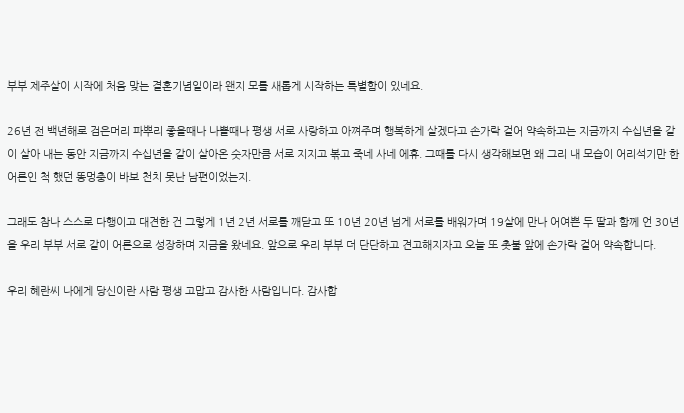부부 제주살이 시작에 처음 맞는 결혼기념일이라 왠지 모를 새롭게 시작하는 특별함이 있네요.

26년 전 백년해로 검은머리 파뿌리 좋을때나 나쁠때나 평생 서로 사랑하고 아껴주며 행복하게 살겠다고 손가락 걸어 약속하고는 지금까지 수십년을 같이 살아 내는 동안 지금까지 수십년을 같이 살아온 숫자만큼 서로 지지고 볶고 죽네 사네 에휴. 그때를 다시 생각해보면 왜 그리 내 모습이 어리석기만 한 어른인 척 했던 똥멍충이 바보 천치 못난 남편이었는지.

그래도 참나 스스로 다행이고 대견한 건 그렇게 1년 2년 서로를 깨닫고 또 10년 20년 넘게 서로를 배워가며 19살에 만나 어여쁜 두 딸과 함께 언 30년을 우리 부부 서로 같이 어른으로 성장하며 지금을 왔네요. 앞으로 우리 부부 더 단단하고 견고해지자고 오늘 또 촛불 앞에 손가락 걸어 약속합니다.

우리 혜란씨 나에게 당신이란 사람 평생 고맙고 감사한 사람입니다. 감사합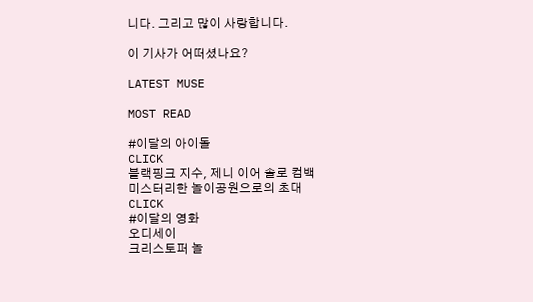니다. 그리고 많이 사랑합니다.

이 기사가 어떠셨나요?

LATEST MUSE

MOST READ

#이달의 아이돌
CLICK
블랙핑크 지수, 제니 이어 솔로 컴백
미스터리한 놀이공원으로의 초대
CLICK
#이달의 영화
오디세이
크리스토퍼 놀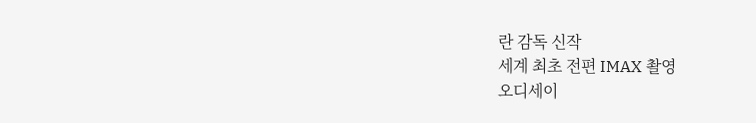란 감독 신작
세계 최초 전편 IMAX 촬영
오디세이